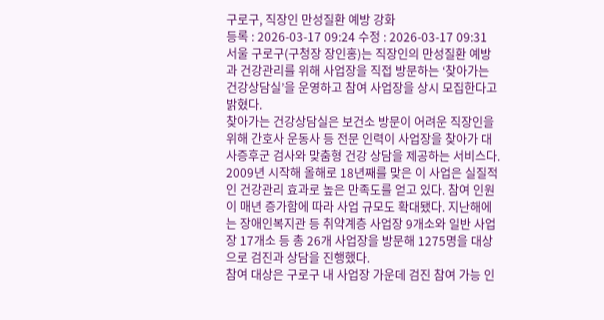구로구, 직장인 만성질환 예방 강화
등록 : 2026-03-17 09:24 수정 : 2026-03-17 09:31
서울 구로구(구청장 장인홍)는 직장인의 만성질환 예방과 건강관리를 위해 사업장을 직접 방문하는 ‘찾아가는 건강상담실’을 운영하고 참여 사업장을 상시 모집한다고 밝혔다.
찾아가는 건강상담실은 보건소 방문이 어려운 직장인을 위해 간호사 운동사 등 전문 인력이 사업장을 찾아가 대사증후군 검사와 맞춤형 건강 상담을 제공하는 서비스다.
2009년 시작해 올해로 18년째를 맞은 이 사업은 실질적인 건강관리 효과로 높은 만족도를 얻고 있다. 참여 인원이 매년 증가함에 따라 사업 규모도 확대됐다. 지난해에는 장애인복지관 등 취약계층 사업장 9개소와 일반 사업장 17개소 등 총 26개 사업장을 방문해 1275명을 대상으로 검진과 상담을 진행했다.
참여 대상은 구로구 내 사업장 가운데 검진 참여 가능 인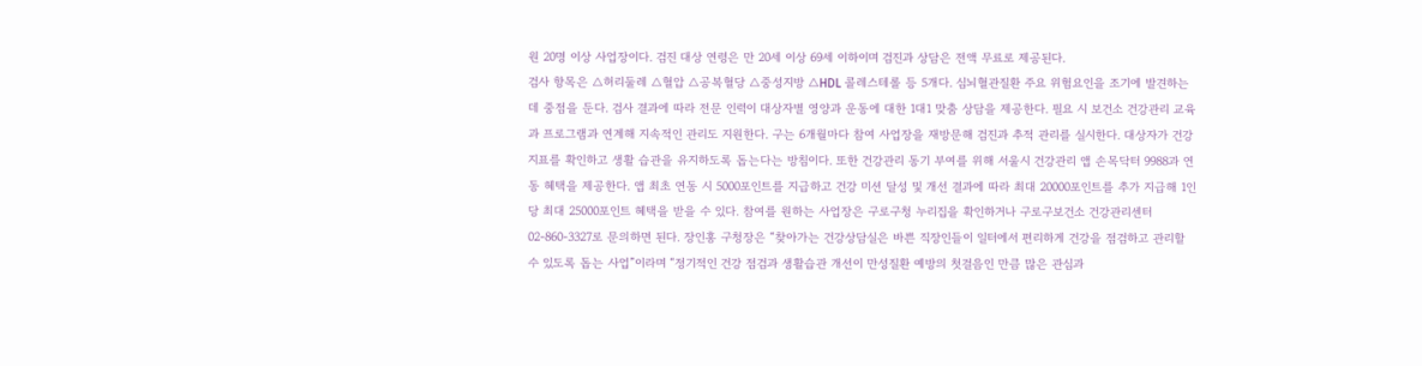원 20명 이상 사업장이다. 검진 대상 연령은 만 20세 이상 69세 이하이며 검진과 상담은 전액 무료로 제공된다.
검사 항목은 △허리둘레 △혈압 △공복혈당 △중성지방 △HDL 콜레스테롤 등 5개다. 심뇌혈관질환 주요 위험요인을 조기에 발견하는 데 중점을 둔다. 검사 결과에 따라 전문 인력이 대상자별 영양과 운동에 대한 1대1 맞춤 상담을 제공한다. 필요 시 보건소 건강관리 교육과 프로그램과 연계해 지속적인 관리도 지원한다. 구는 6개월마다 참여 사업장을 재방문해 검진과 추적 관리를 실시한다. 대상자가 건강 지표를 확인하고 생활 습관을 유지하도록 돕는다는 방침이다. 또한 건강관리 동기 부여를 위해 서울시 건강관리 앱 손목닥터 9988과 연동 혜택을 제공한다. 앱 최초 연동 시 5000포인트를 지급하고 건강 미션 달성 및 개선 결과에 따라 최대 20000포인트를 추가 지급해 1인당 최대 25000포인트 혜택을 받을 수 있다. 참여를 원하는 사업장은 구로구청 누리집을 확인하거나 구로구보건소 건강관리센터 02-860-3327로 문의하면 된다. 장인홍 구청장은 “찾아가는 건강상담실은 바쁜 직장인들이 일터에서 편리하게 건강을 점검하고 관리할 수 있도록 돕는 사업”이라며 “정기적인 건강 점검과 생활습관 개선이 만성질환 예방의 첫걸음인 만큼 많은 관심과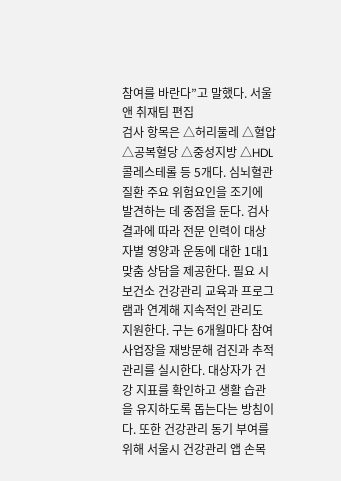참여를 바란다”고 말했다. 서울앤 취재팀 편집
검사 항목은 △허리둘레 △혈압 △공복혈당 △중성지방 △HDL 콜레스테롤 등 5개다. 심뇌혈관질환 주요 위험요인을 조기에 발견하는 데 중점을 둔다. 검사 결과에 따라 전문 인력이 대상자별 영양과 운동에 대한 1대1 맞춤 상담을 제공한다. 필요 시 보건소 건강관리 교육과 프로그램과 연계해 지속적인 관리도 지원한다. 구는 6개월마다 참여 사업장을 재방문해 검진과 추적 관리를 실시한다. 대상자가 건강 지표를 확인하고 생활 습관을 유지하도록 돕는다는 방침이다. 또한 건강관리 동기 부여를 위해 서울시 건강관리 앱 손목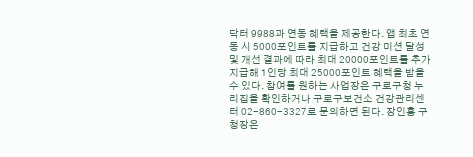닥터 9988과 연동 혜택을 제공한다. 앱 최초 연동 시 5000포인트를 지급하고 건강 미션 달성 및 개선 결과에 따라 최대 20000포인트를 추가 지급해 1인당 최대 25000포인트 혜택을 받을 수 있다. 참여를 원하는 사업장은 구로구청 누리집을 확인하거나 구로구보건소 건강관리센터 02-860-3327로 문의하면 된다. 장인홍 구청장은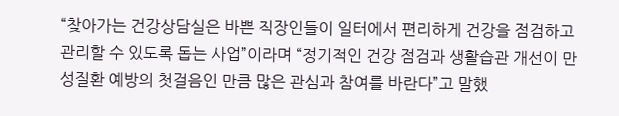“찾아가는 건강상담실은 바쁜 직장인들이 일터에서 편리하게 건강을 점검하고 관리할 수 있도록 돕는 사업”이라며 “정기적인 건강 점검과 생활습관 개선이 만성질환 예방의 첫걸음인 만큼 많은 관심과 참여를 바란다”고 말했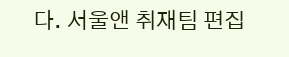다. 서울앤 취재팀 편집